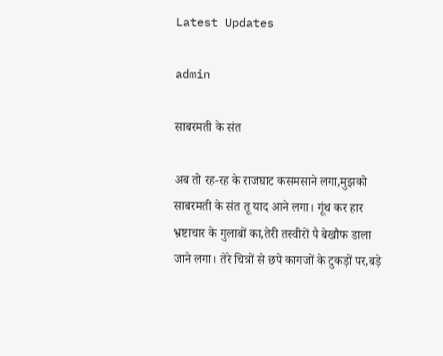Latest Updates

admin

साबरमती के संत

अब तो रह-रह के राजघाट कसमसाने लगा,मुझको साबरमती के संत तू याद आने लगा। गूंथ कर हार भ्रष्टाचार के गुलाबों का,तेरी तस्वीरों पै बेखौफ डाला जाने लगा। तेरे चित्रों से छपे कागजों के टुकड़ों पर,बड़े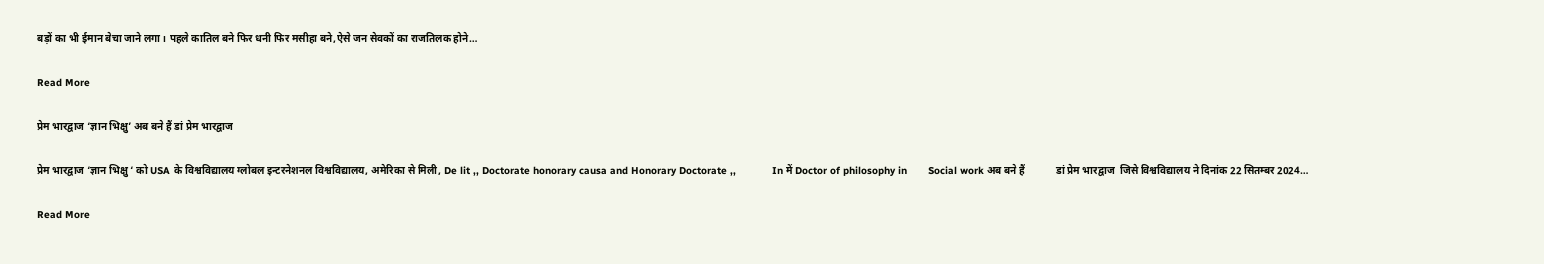बड़ों का भी ईमान बेचा जाने लगा। पहले कातिल बने फिर धनी फिर मसीहा बने,ऐसे जन सेवकों का राजतिलक होने…

Read More

प्रेम भारद्वाज ‘ज्ञान भिक्षु’ अब बने हैं डां प्रेम भारद्वाज

प्रेम भारद्वाज ‘ज्ञान भिक्षु ‘ को USA के विश्वविद्यालय ग्लोबल इन्टरनेशनल विश्वविद्यालय, अमेरिका से मिली, De lit ,, Doctorate honorary causa and Honorary Doctorate ,,            In में Doctor of philosophy in       Social work अब बने हैं            डां प्रेम भारद्वाज  जिसे विश्वविद्यालय ने दिनांक 22 सितम्बर 2024…

Read More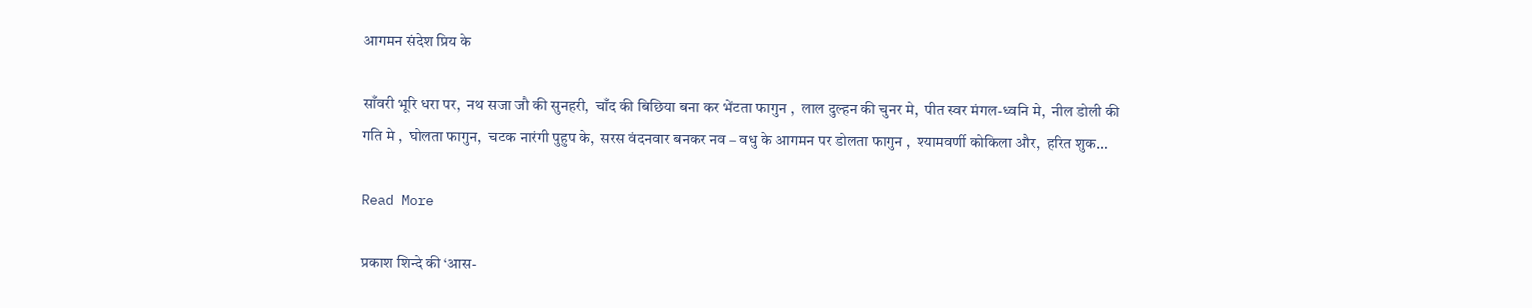आगमन संदेश प्रिय के

साँवरी भूरि धरा पर,  नथ सजा जौ की सुनहरी,  चाँद की बिछिया बना कर भेंटता फागुन ,  लाल दुल्हन की चुनर मे,  पीत स्वर मंगल-ध्वनि मे,  नील डोली की गति मे ,  घोलता फागुन,  चटक नारंगी पुहुप के,  सरस वंदनवार बनकर नव – वधु के आगमन पर डोलता फागुन ,  श्यामवर्णी कोकिला और,  हरित शुक…

Read More

प्रकाश शिन्दे की ‘आस-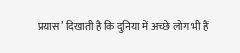प्रयास’ दिखाती है कि दुनिया में अच्छे लोग भी हैं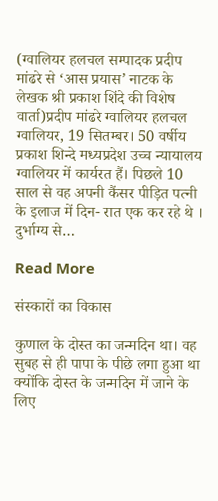(ग्वालियर हलचल सम्पादक प्रदीप मांढरे से ‘आस प्रयास’ नाटक के लेखक श्री प्रकाश शिंदे की विशेष वार्ता)प्रदीप मांढरे ग्वालियर हलचल ग्वालियर, 19 सितम्बर। 50 वर्षीय प्रकाश शिन्दे मध्यप्रदेश उच्च न्यायालय ग्वालियर में कार्यरत हैं। पिछले 10 साल से वह अपनी कैंसर पीड़ित पत्नी के इलाज में दिन- रात एक कर रहे थे । दुर्भाग्य से…

Read More

संस्कारों का विकास

कुणाल के दोस्त का जन्मदिन था। वह सुबह से ही पापा के पीछे लगा हुआ था क्योंकि दोस्त के जन्मदिन में जाने के लिए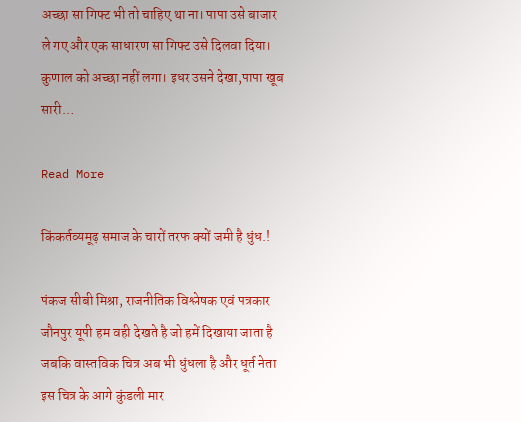अच्छा सा गिफ्ट भी तो चाहिए था ना। पापा उसे बाजार ले गए और एक साधारण सा गिफ्ट उसे दिलवा दिया। कुणाल को अच्छा नहीं लगा। इधर उसने देखा,पापा खूब सारी…

Read More

किंकर्तव्यमूढ़ समाज के चारों तरफ क्यों जमी है धुंध.!

पंकज सीबी मिश्रा, राजनीतिक विश्लेषक एवं पत्रकार जौनपुर यूपी हम वही देखते है जो हमें दिखाया जाता है जबकि वास्तविक चित्र अब भी धुंधला है और धूर्त नेता इस चित्र के आगे कुंडली मार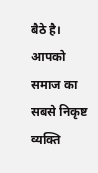बैठे है। आपको समाज का सबसे निकृष्ट व्यक्ति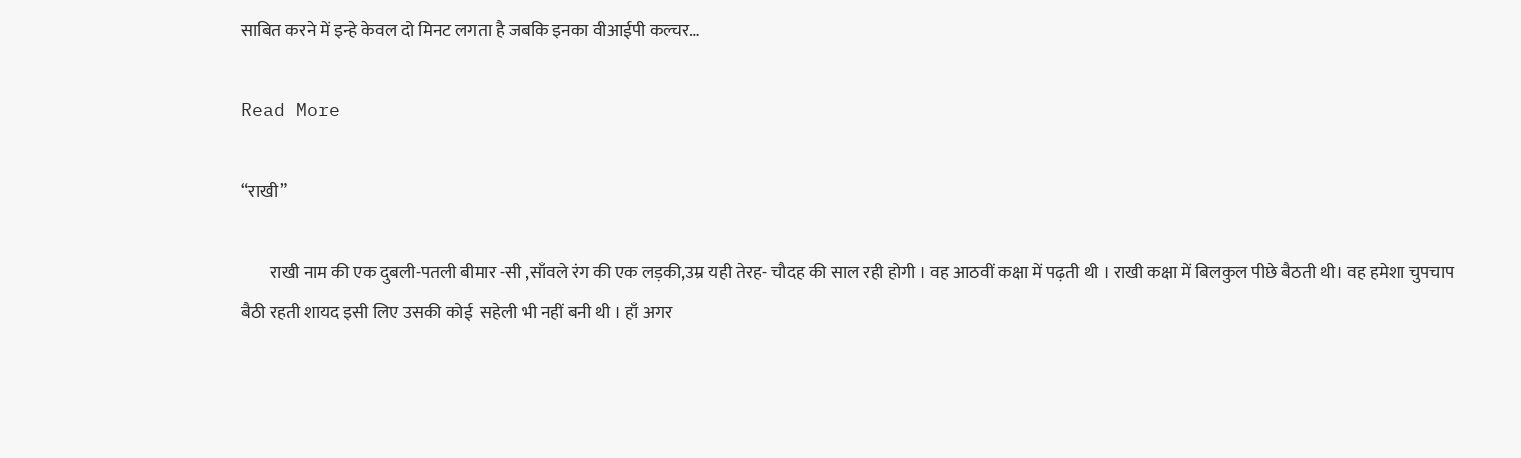साबित करने में इन्हे केवल दो मिनट लगता है जबकि इनका वीआईपी कल्चर…

Read More

“राखी”

        राखी नाम की एक दुबली-पतली बीमार -सी ,साँवले रंग की एक लड़की,उम्र यही तेरह- चौदह की साल रही होगी । वह आठवीं कक्षा में पढ़ती थी । राखी कक्षा में बिलकुल पीछे बैठती थी। वह हमेशा चुपचाप बैठी रहती शायद इसी लिए उसकी कोई  सहेली भी नहीं बनी थी । हाँ अगर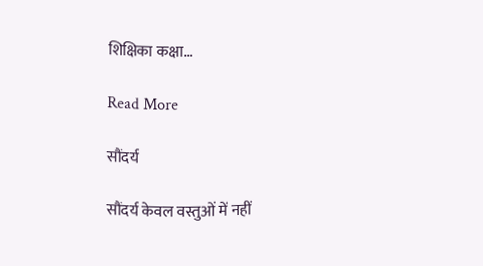शिक्षिका कक्षा…

Read More

सौंदर्य

सौंदर्य केवल वस्तुओं में नहीं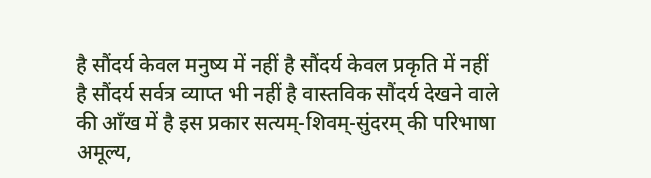है सौंदर्य केवल मनुष्य में नहीं है सौंदर्य केवल प्रकृति में नहीं है सौंदर्य सर्वत्र व्याप्त भी नहीं है वास्तविक सौंदर्य देखने वाले की आँख में है इस प्रकार सत्यम्-शिवम्-सुंदरम् की परिभाषा अमूल्य,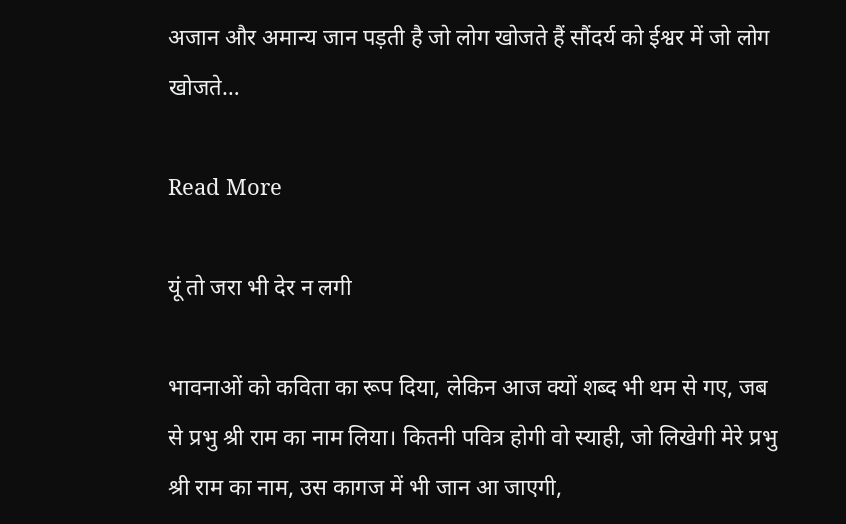अजान और अमान्य जान पड़ती है जो लोग खोजते हैं सौंदर्य को ईश्वर में जो लोग खोजते…

Read More

यूं तो जरा भी देर न लगी

भावनाओं को कविता का रूप दिया, लेकिन आज क्यों शब्द भी थम से गए, जब से प्रभु श्री राम का नाम लिया। कितनी पवित्र होगी वो स्याही, जो लिखेगी मेरे प्रभु श्री राम का नाम, उस कागज में भी जान आ जाएगी,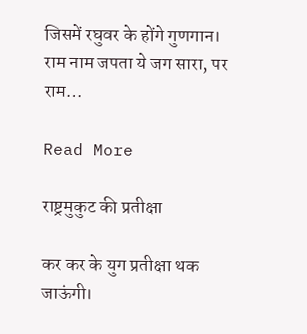जिसमें रघुवर के होंगे गुणगान। राम नाम जपता ये जग सारा, पर राम…

Read More

राष्ट्रमुकुट की प्रतीक्षा

कर कर के युग प्रतीक्षा थक जाऊंगी।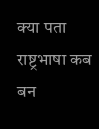क्या पता राष्ट्रभाषा कब बन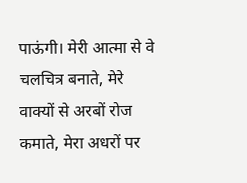पाऊंगी। मेरी आत्मा से वे चलचित्र बनाते, मेरे वाक्यों से अरबों रोज कमाते, मेरा अधरों पर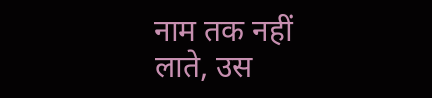नाम तक नहीं लाते, उस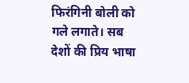फिरंगिनी बोली को गले लगाते। सब देशों की प्रिय भाषा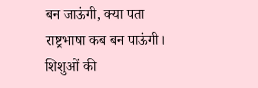बन जाऊंगी, क्या पता राष्ट्रभाषा कब बन पाऊंगी। शिशुओं की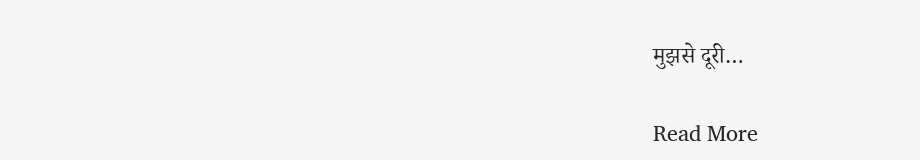मुझसे दूरी…

Read More